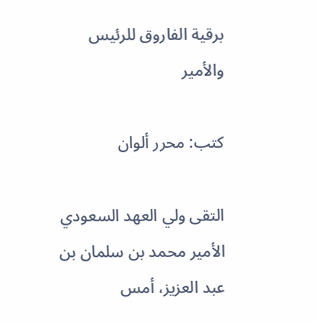برقية الفاروق للرئيس والأمير

كتب: محرر ألوان

التقى ولي العهد السعودي الأمير محمد بن سلمان بن عبد العزيز، أمس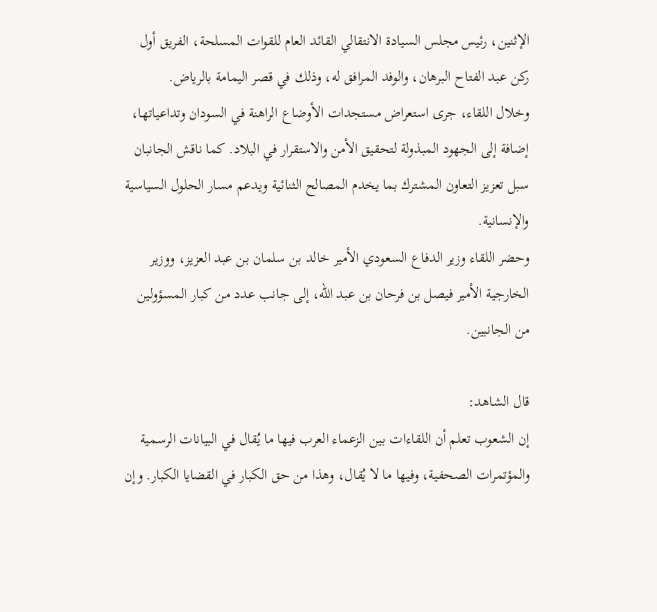الإثنين، رئيس مجلس السيادة الانتقالي القائد العام للقوات المسلحة، الفريق أول ركن عبد الفتاح البرهان، والوفد المرافق له، وذلك في قصر اليمامة بالرياض.
وخلال اللقاء، جرى استعراض مستجدات الأوضاع الراهنة في السودان وتداعياتها، إضافة إلى الجهود المبذولة لتحقيق الأمن والاستقرار في البلاد. كما ناقش الجانبان سبل تعزيز التعاون المشترك بما يخدم المصالح الثنائية ويدعم مسار الحلول السياسية والإنسانية.
وحضر اللقاء وزير الدفاع السعودي الأمير خالد بن سلمان بن عبد العزيز، ووزير الخارجية الأمير فيصل بن فرحان بن عبد الله، إلى جانب عدد من كبار المسؤولين من الجانبين.

قال الشاهد:
إن الشعوب تعلم أن اللقاءات بين الزعماء العرب فيها ما يُقال في البيانات الرسمية والمؤتمرات الصحفية، وفيها ما لا يُقال، وهذا من حق الكبار في القضايا الكبار. وإن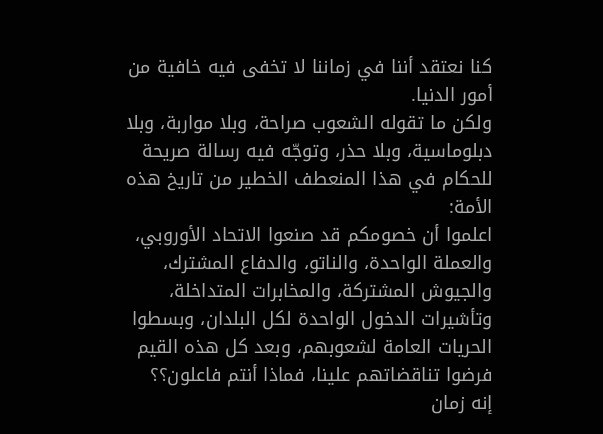كنا نعتقد أننا في زماننا لا تخفى فيه خافية من أمور الدنيا.
ولكن ما تقوله الشعوب صراحة، وبلا مواربة، وبلا دبلوماسية، وبلا حذر، وتوجّه فيه رسالة صريحة للحكام في هذا المنعطف الخطير من تاريخ هذه الأمة:
اعلموا أن خصومكم قد صنعوا الاتحاد الأوروبي، والعملة الواحدة، والناتو، والدفاع المشترك، والجيوش المشتركة، والمخابرات المتداخلة، وتأشيرات الدخول الواحدة لكل البلدان، وبسطوا الحريات العامة لشعوبهم، وبعد كل هذه القيم فرضوا تناقضاتهم علينا، فماذا أنتم فاعلون؟؟
إنه زمان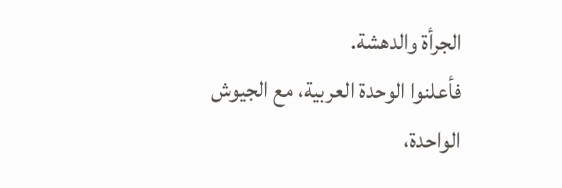الجرأة والدهشة.
فأعلنوا الوحدة العربية، مع الجيوش الواحدة،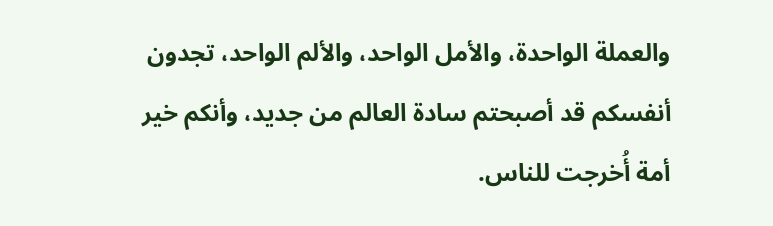والعملة الواحدة، والأمل الواحد، والألم الواحد، تجدون أنفسكم قد أصبحتم سادة العالم من جديد، وأنكم خير أمة أُخرجت للناس.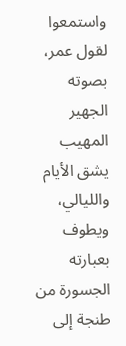واستمعوا لقول عمر، بصوته الجهير المهيب يشق الأيام والليالي، ويطوف بعبارته الجسورة من طنجة إلى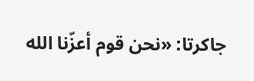جاكرتا: «نحن قوم أعزّنا الله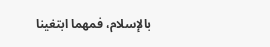بالإسلام، فمهما ابتغينا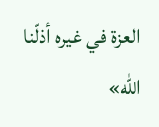العزة في غيره أذلّنا الله»